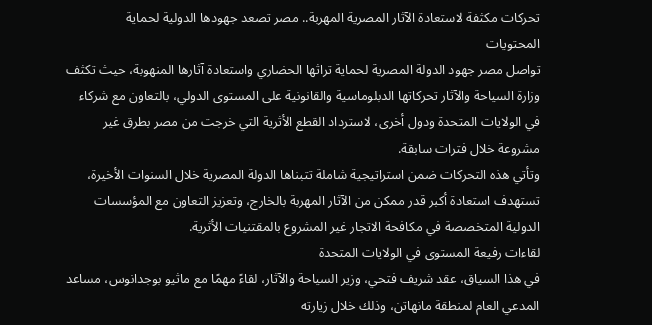تحركات مكثفة لاستعادة الآثار المصرية المهربة.. مصر تصعد جهودها الدولية لحماية
المحتويات
تواصل مصر جهود الدولة المصرية لحماية تراثها الحضاري واستعادة آثارها المنهوبة، حيث تكثف وزارة السياحة والآثار تحركاتها الدبلوماسية والقانونية على المستوى الدولي، بالتعاون مع شركاء في الولايات المتحدة ودول أخرى، لاسترداد القطع الأثرية التي خرجت من مصر بطرق غير مشروعة خلال فترات سابقة.
وتأتي هذه التحركات ضمن استراتيجية شاملة تتبناها الدولة المصرية خلال السنوات الأخيرة، تستهدف استعادة أكبر قدر ممكن من الآثار المهربة بالخارج، وتعزيز التعاون مع المؤسسات الدولية المتخصصة في مكافحة الاتجار غير المشروع بالمقتنيات الأثرية.
لقاءات رفيعة المستوى في الولايات المتحدة
في هذا السياق، عقد شريف فتحي، وزير السياحة والآثار، لقاءً مهمًا مع ماثيو بوجدانوس، مساعد المدعي العام لمنطقة مانهاتن، وذلك خلال زيارته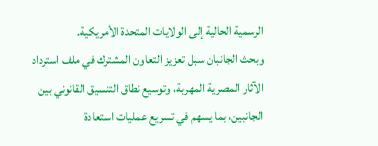الرسمية الحالية إلى الولايات المتحدة الأمريكية.
وبحث الجانبان سبل تعزيز التعاون المشترك في ملف استرداد الآثار المصرية المهربة، وتوسيع نطاق التنسيق القانوني بين الجانبين، بما يسهم في تسريع عمليات استعادة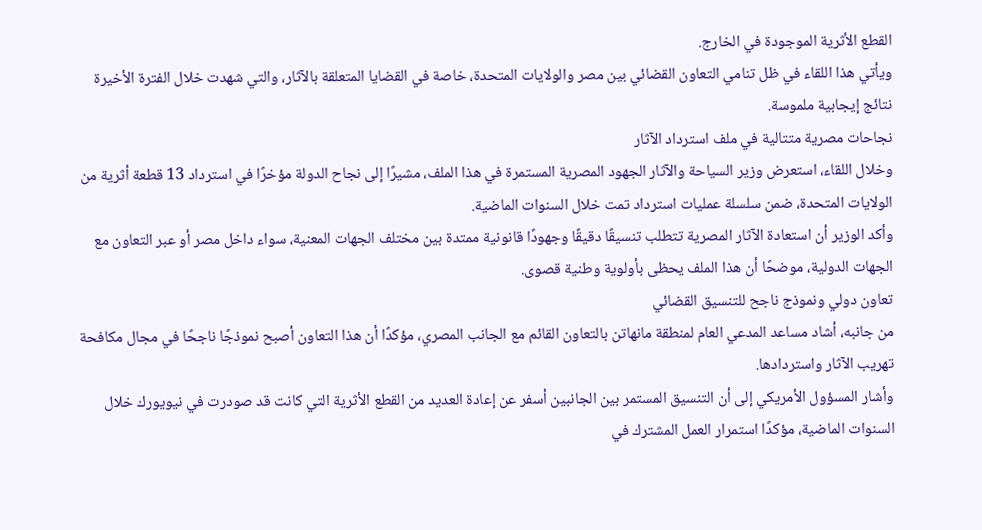القطع الأثرية الموجودة في الخارج.
ويأتي هذا اللقاء في ظل تنامي التعاون القضائي بين مصر والولايات المتحدة، خاصة في القضايا المتعلقة بالآثار، والتي شهدت خلال الفترة الأخيرة نتائج إيجابية ملموسة.
نجاحات مصرية متتالية في ملف استرداد الآثار
وخلال اللقاء، استعرض وزير السياحة والآثار الجهود المصرية المستمرة في هذا الملف، مشيرًا إلى نجاح الدولة مؤخرًا في استرداد 13 قطعة أثرية من الولايات المتحدة، ضمن سلسلة عمليات استرداد تمت خلال السنوات الماضية.
وأكد الوزير أن استعادة الآثار المصرية تتطلب تنسيقًا دقيقًا وجهودًا قانونية ممتدة بين مختلف الجهات المعنية، سواء داخل مصر أو عبر التعاون مع الجهات الدولية، موضحًا أن هذا الملف يحظى بأولوية وطنية قصوى.
تعاون دولي ونموذج ناجح للتنسيق القضائي
من جانبه، أشاد مساعد المدعي العام لمنطقة مانهاتن بالتعاون القائم مع الجانب المصري، مؤكدًا أن هذا التعاون أصبح نموذجًا ناجحًا في مجال مكافحة تهريب الآثار واستردادها.
وأشار المسؤول الأمريكي إلى أن التنسيق المستمر بين الجانبين أسفر عن إعادة العديد من القطع الأثرية التي كانت قد صودرت في نيويورك خلال السنوات الماضية، مؤكدًا استمرار العمل المشترك في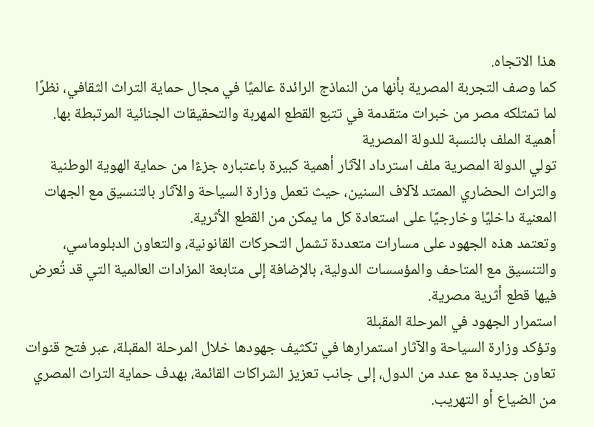هذا الاتجاه.
كما وصف التجربة المصرية بأنها من النماذج الرائدة عالميًا في مجال حماية التراث الثقافي، نظرًا لما تمتلكه مصر من خبرات متقدمة في تتبع القطع المهربة والتحقيقات الجنائية المرتبطة بها.
أهمية الملف بالنسبة للدولة المصرية
تولي الدولة المصرية ملف استرداد الآثار أهمية كبيرة باعتباره جزءًا من حماية الهوية الوطنية والتراث الحضاري الممتد لآلاف السنين، حيث تعمل وزارة السياحة والآثار بالتنسيق مع الجهات المعنية داخليًا وخارجيًا على استعادة كل ما يمكن من القطع الأثرية.
وتعتمد هذه الجهود على مسارات متعددة تشمل التحركات القانونية، والتعاون الدبلوماسي، والتنسيق مع المتاحف والمؤسسات الدولية، بالإضافة إلى متابعة المزادات العالمية التي قد تُعرض فيها قطع أثرية مصرية.
استمرار الجهود في المرحلة المقبلة
وتؤكد وزارة السياحة والآثار استمرارها في تكثيف جهودها خلال المرحلة المقبلة، عبر فتح قنوات تعاون جديدة مع عدد من الدول، إلى جانب تعزيز الشراكات القائمة، بهدف حماية التراث المصري من الضياع أو التهريب.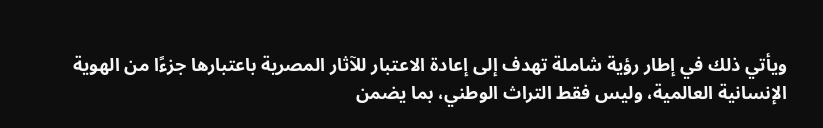ويأتي ذلك في إطار رؤية شاملة تهدف إلى إعادة الاعتبار للآثار المصرية باعتبارها جزءًا من الهوية الإنسانية العالمية، وليس فقط التراث الوطني، بما يضمن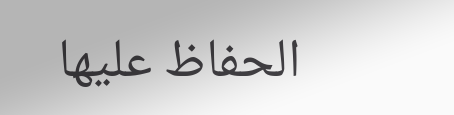الحفاظ عليها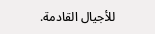للأجيال القادمة.